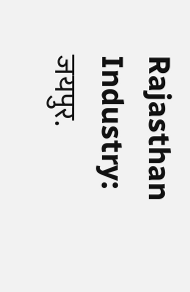Rajasthan Industry: जयपुर.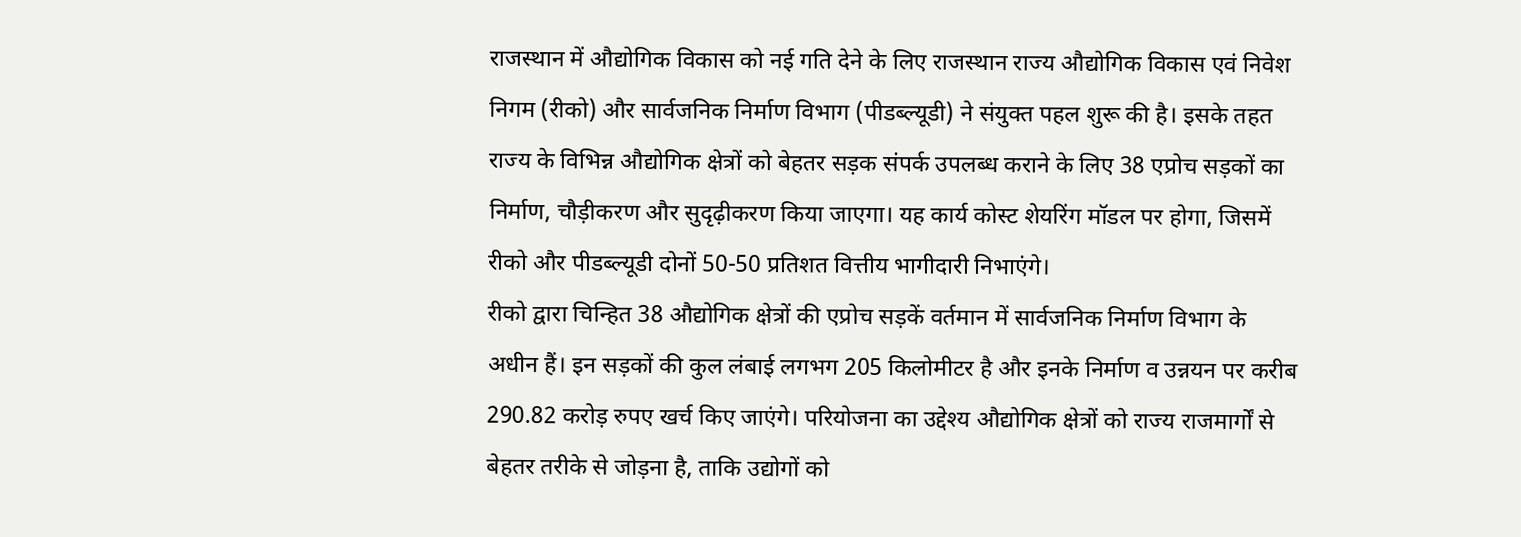राजस्थान में औद्योगिक विकास को नई गति देने के लिए राजस्थान राज्य औद्योगिक विकास एवं निवेश निगम (रीको) और सार्वजनिक निर्माण विभाग (पीडब्ल्यूडी) ने संयुक्त पहल शुरू की है। इसके तहत राज्य के विभिन्न औद्योगिक क्षेत्रों को बेहतर सड़क संपर्क उपलब्ध कराने के लिए 38 एप्रोच सड़कों का निर्माण, चौड़ीकरण और सुदृढ़ीकरण किया जाएगा। यह कार्य कोस्ट शेयरिंग मॉडल पर होगा, जिसमें रीको और पीडब्ल्यूडी दोनों 50-50 प्रतिशत वित्तीय भागीदारी निभाएंगे।
रीको द्वारा चिन्हित 38 औद्योगिक क्षेत्रों की एप्रोच सड़कें वर्तमान में सार्वजनिक निर्माण विभाग के अधीन हैं। इन सड़कों की कुल लंबाई लगभग 205 किलोमीटर है और इनके निर्माण व उन्नयन पर करीब 290.82 करोड़ रुपए खर्च किए जाएंगे। परियोजना का उद्देश्य औद्योगिक क्षेत्रों को राज्य राजमार्गों से बेहतर तरीके से जोड़ना है, ताकि उद्योगों को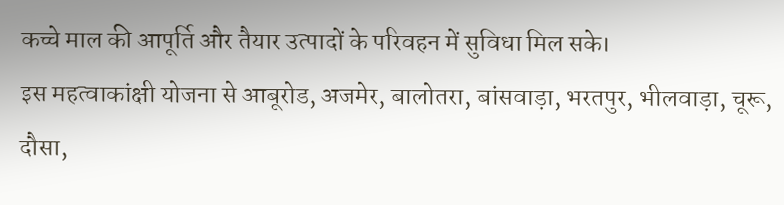कच्चे माल की आपूर्ति और तैयार उत्पादों के परिवहन में सुविधा मिल सके।
इस महत्वाकांक्षी योजना से आबूरोड, अजमेर, बालोतरा, बांसवाड़ा, भरतपुर, भीलवाड़ा, चूरू, दौसा,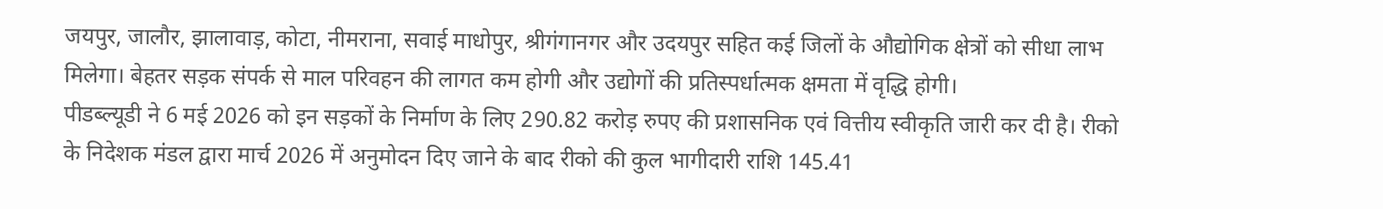जयपुर, जालौर, झालावाड़, कोटा, नीमराना, सवाई माधोपुर, श्रीगंगानगर और उदयपुर सहित कई जिलों के औद्योगिक क्षेत्रों को सीधा लाभ मिलेगा। बेहतर सड़क संपर्क से माल परिवहन की लागत कम होगी और उद्योगों की प्रतिस्पर्धात्मक क्षमता में वृद्धि होगी।
पीडब्ल्यूडी ने 6 मई 2026 को इन सड़कों के निर्माण के लिए 290.82 करोड़ रुपए की प्रशासनिक एवं वित्तीय स्वीकृति जारी कर दी है। रीको के निदेशक मंडल द्वारा मार्च 2026 में अनुमोदन दिए जाने के बाद रीको की कुल भागीदारी राशि 145.41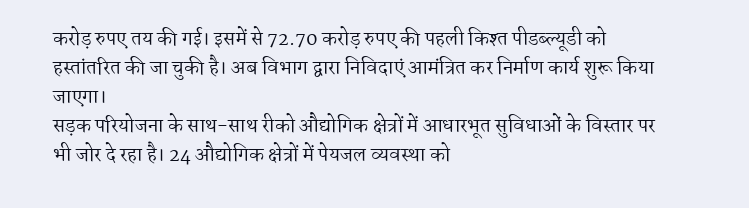करोड़ रुपए तय की गई। इसमें से 72.70 करोड़ रुपए की पहली किश्त पीडब्ल्यूडी को हस्तांतरित की जा चुकी है। अब विभाग द्वारा निविदाएं आमंत्रित कर निर्माण कार्य शुरू किया जाएगा।
सड़क परियोजना के साथ-साथ रीको औद्योगिक क्षेत्रों में आधारभूत सुविधाओं के विस्तार पर भी जोर दे रहा है। 24 औद्योगिक क्षेत्रों में पेयजल व्यवस्था को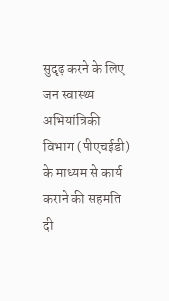सुदृढ़ करने के लिए जन स्वास्थ्य अभियांत्रिकी विभाग (पीएचईडी) के माध्यम से कार्य कराने की सहमति दी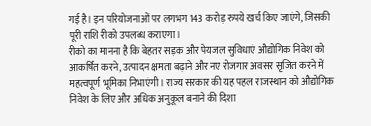गई है। इन परियोजनाओं पर लगभग 143 करोड़ रुपये खर्च किए जाएंगे, जिसकी पूरी राशि रीको उपलब्ध कराएगा।
रीको का मानना है कि बेहतर सड़क और पेयजल सुविधाएं औद्योगिक निवेश को आकर्षित करने, उत्पादन क्षमता बढ़ाने और नए रोजगार अवसर सृजित करने में महत्वपूर्ण भूमिका निभाएंगी। राज्य सरकार की यह पहल राजस्थान को औद्योगिक निवेश के लिए और अधिक अनुकूल बनाने की दिशा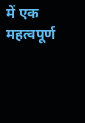में एक महत्वपूर्ण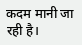कदम मानी जा रही है।